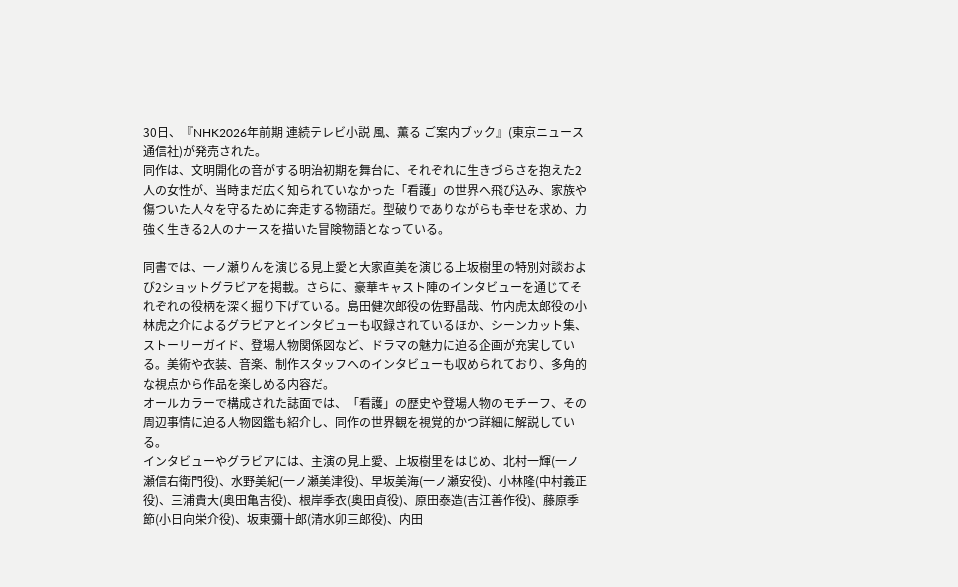30日、『NHK2026年前期 連続テレビ小説 風、薫る ご案内ブック』(東京ニュース通信社)が発売された。
同作は、文明開化の音がする明治初期を舞台に、それぞれに生きづらさを抱えた2人の女性が、当時まだ広く知られていなかった「看護」の世界へ飛び込み、家族や傷ついた人々を守るために奔走する物語だ。型破りでありながらも幸せを求め、力強く生きる2人のナースを描いた冒険物語となっている。

同書では、一ノ瀬りんを演じる見上愛と大家直美を演じる上坂樹里の特別対談および2ショットグラビアを掲載。さらに、豪華キャスト陣のインタビューを通じてそれぞれの役柄を深く掘り下げている。島田健次郎役の佐野晶哉、竹内虎太郎役の小林虎之介によるグラビアとインタビューも収録されているほか、シーンカット集、ストーリーガイド、登場人物関係図など、ドラマの魅力に迫る企画が充実している。美術や衣装、音楽、制作スタッフへのインタビューも収められており、多角的な視点から作品を楽しめる内容だ。
オールカラーで構成された誌面では、「看護」の歴史や登場人物のモチーフ、その周辺事情に迫る人物図鑑も紹介し、同作の世界観を視覚的かつ詳細に解説している。
インタビューやグラビアには、主演の見上愛、上坂樹里をはじめ、北村一輝(一ノ瀬信右衛門役)、水野美紀(一ノ瀬美津役)、早坂美海(一ノ瀬安役)、小林隆(中村義正役)、三浦貴大(奥田亀吉役)、根岸季衣(奥田貞役)、原田泰造(吉江善作役)、藤原季節(小日向栄介役)、坂東彌十郎(清水卯三郎役)、内田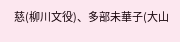慈(柳川文役)、多部未華子(大山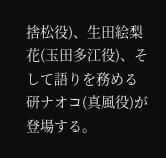捨松役)、生田絵梨花(玉田多江役)、そして語りを務める研ナオコ(真風役)が登場する。